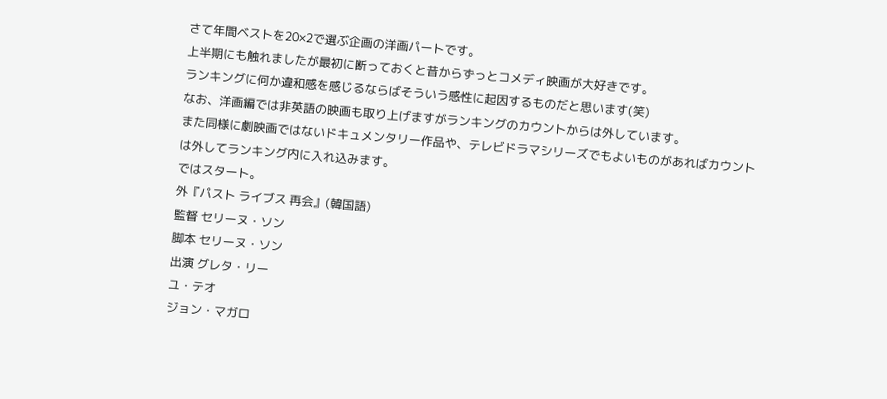さて年間ベストを20×2で選ぶ企画の洋画パートです。
上半期にも触れましたが最初に断っておくと昔からずっとコメディ映画が大好きです。
ランキングに何か違和感を感じるならばそういう感性に起因するものだと思います(笑)
なお、洋画編では非英語の映画も取り上げますがランキングのカウントからは外しています。
また同様に劇映画ではないドキュメンタリー作品や、テレビドラマシリーズでもよいものがあればカウントは外してランキング内に入れ込みます。
ではスタート。
外『パスト ライブス 再会』(韓国語)
監督 セリーヌ・ソン
脚本 セリーヌ・ソン
出演 グレタ・リー
ユ・テオ
ジョン・マガロ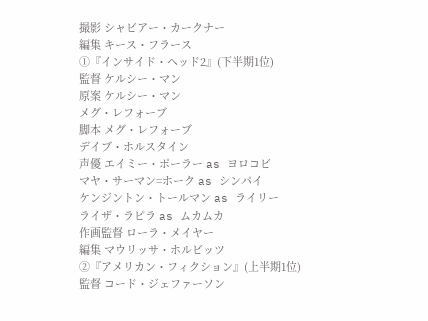撮影 シャビアー・カークナー
編集 キース・フラース
①『インサイド・ヘッド2』(下半期1位)
監督 ケルシー・マン
原案 ケルシー・マン
メグ・レフォーブ
脚本 メグ・レフォーブ
デイブ・ホルスタイン
声優 エイミー・ポーラー as ヨロコビ
マヤ・サーマン=ホーク as シンパイ
ケンジントン・トールマン as ライリー
ライザ・ラピラ as ムカムカ
作画監督 ローラ・メイヤー
編集 マウリッサ・ホルビッツ
②『アメリカン・フィクション』(上半期1位)
監督 コード・ジェファーソン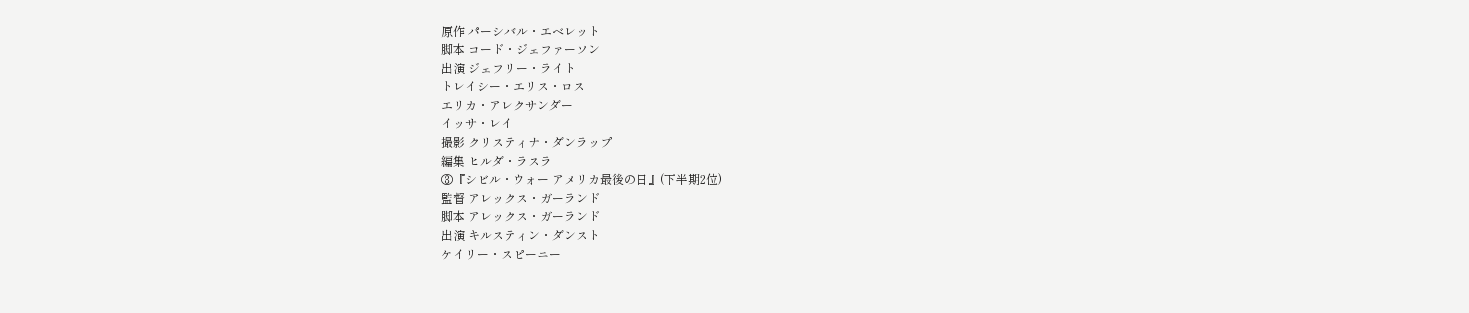原作 パーシバル・エベレット
脚本 コード・ジェファーソン
出演 ジェフリー・ライト
トレイシー・エリス・ロス
エリカ・アレクサンダー
イッサ・レイ
撮影 クリスティナ・ダンラップ
編集 ヒルダ・ラスラ
③『シビル・ウォー アメリカ最後の日』(下半期2位)
監督 アレックス・ガーランド
脚本 アレックス・ガーランド
出演 キルスティン・ダンスト
ケイリー・スピーニー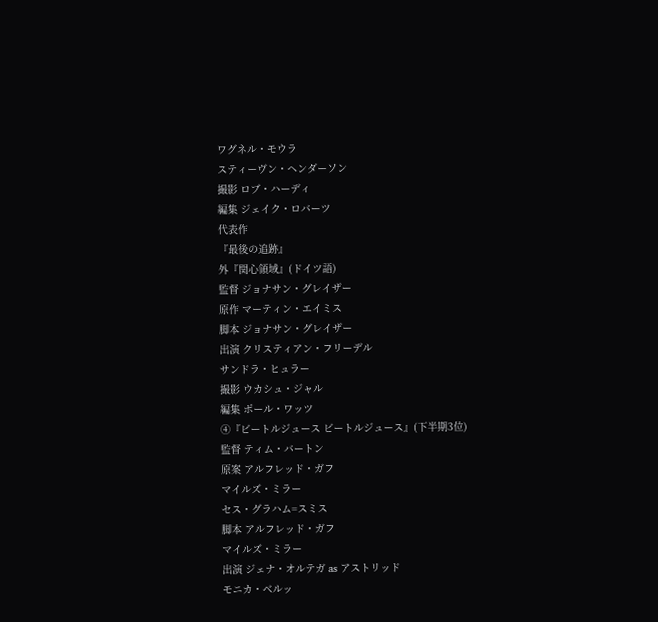ワグネル・モウラ
スティーヴン・ヘンダーソン
撮影 ロブ・ハーディ
編集 ジェイク・ロバーツ
代表作
『最後の追跡』
外『関心領域』(ドイツ語)
監督 ジョナサン・グレイザー
原作 マーティン・エイミス
脚本 ジョナサン・グレイザー
出演 クリスティアン・フリーデル
サンドラ・ヒュラー
撮影 ウカシュ・ジャル
編集 ポール・ワッツ
④『ビートルジュース ビートルジュース』(下半期3位)
監督 ティム・バートン
原案 アルフレッド・ガフ
マイルズ・ミラー
セス・グラハム=スミス
脚本 アルフレッド・ガフ
マイルズ・ミラー
出演 ジェナ・オルテガ as アストリッド
モニカ・ベルッ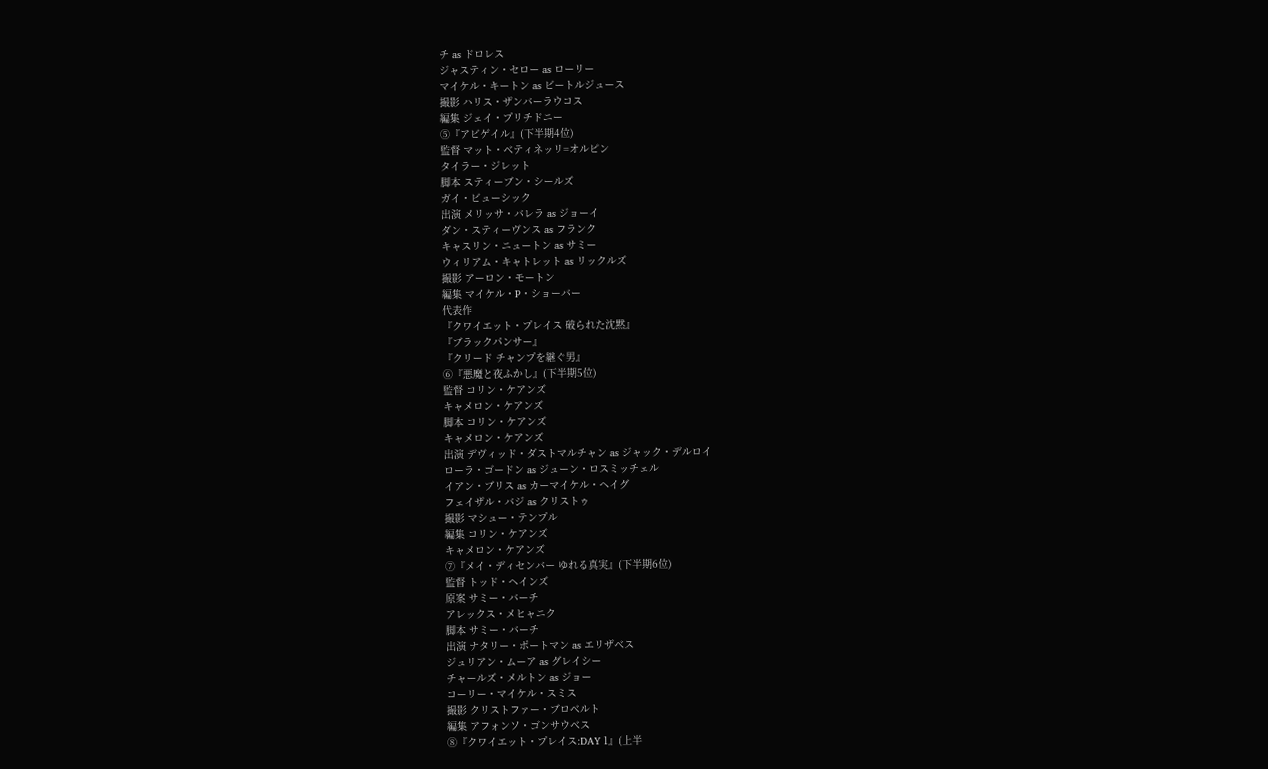チ as ドロレス
ジャスティン・セロー as ローリー
マイケル・キートン as ビートルジュース
撮影 ハリス・ザンバーラウコス
編集 ジェイ・プリチドニー
⑤『アビゲイル』(下半期4位)
監督 マット・ベティネッリ=オルピン
タイラー・ジレット
脚本 スティーブン・シールズ
ガイ・ビューシック
出演 メリッサ・バレラ as ジョーイ
ダン・スティーヴンス as フランク
キャスリン・ニュートン as サミー
ウィリアム・キャトレット as リックルズ
撮影 アーロン・モートン
編集 マイケル・P・ショーバー
代表作
『クワイエット・プレイス 破られた沈黙』
『ブラックパンサー』
『クリード チャンプを継ぐ男』
⑥『悪魔と夜ふかし』(下半期5位)
監督 コリン・ケアンズ
キャメロン・ケアンズ
脚本 コリン・ケアンズ
キャメロン・ケアンズ
出演 デヴィッド・ダストマルチャン as ジャック・デルロイ
ローラ・ゴードン as ジューン・ロスミッチェル
イアン・ブリス as カーマイケル・ヘイグ
フェイザル・バジ as クリストゥ
撮影 マシュー・テンプル
編集 コリン・ケアンズ
キャメロン・ケアンズ
⑦『メイ・ディセンバー ゆれる真実』(下半期6位)
監督 トッド・ヘインズ
原案 サミー・バーチ
アレックス・メヒャニク
脚本 サミー・バーチ
出演 ナタリー・ポートマン as エリザベス
ジュリアン・ムーア as グレイシー
チャールズ・メルトン as ジョー
コーリー・マイケル・スミス
撮影 クリストファー・ブロベルト
編集 アフォンソ・ゴンサウベス
⑧『クワイエット・プレイス:DAY 1』(上半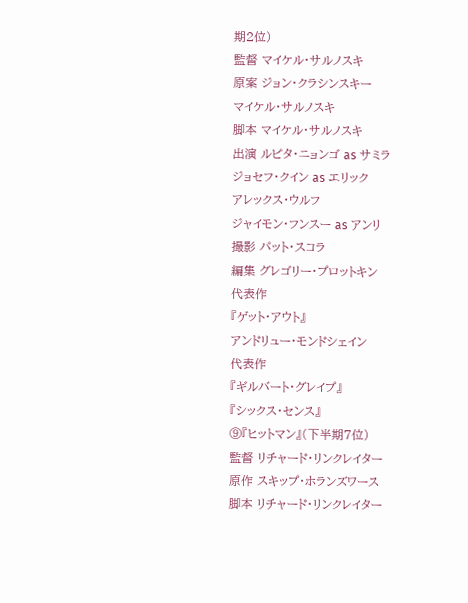期2位)
監督 マイケル・サルノスキ
原案 ジョン・クラシンスキー
マイケル・サルノスキ
脚本 マイケル・サルノスキ
出演 ルピタ・ニョンゴ as サミラ
ジョセフ・クイン as エリック
アレックス・ウルフ
ジャイモン・フンスー as アンリ
撮影 パット・スコラ
編集 グレゴリー・プロットキン
代表作
『ゲット・アウト』
アンドリュー・モンドシェイン
代表作
『ギルバート・グレイプ』
『シックス・センス』
⑨『ヒットマン』(下半期7位)
監督 リチャード・リンクレイター
原作 スキップ・ホランズワース
脚本 リチャード・リンクレイター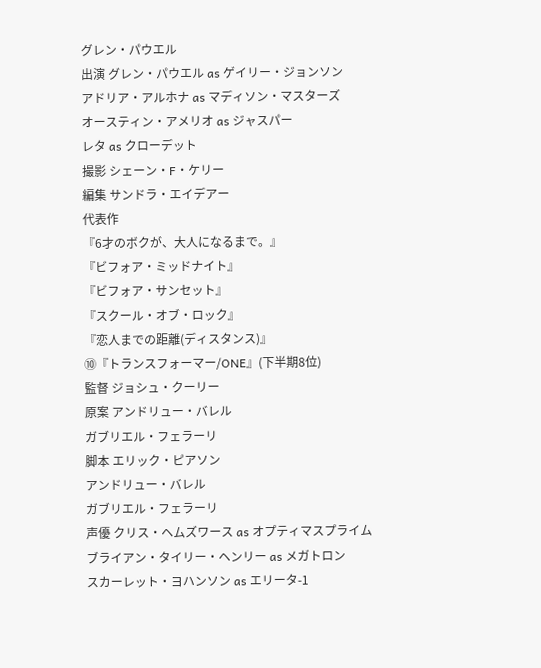グレン・パウエル
出演 グレン・パウエル as ゲイリー・ジョンソン
アドリア・アルホナ as マディソン・マスターズ
オースティン・アメリオ as ジャスパー
レタ as クローデット
撮影 シェーン・F・ケリー
編集 サンドラ・エイデアー
代表作
『6才のボクが、大人になるまで。』
『ビフォア・ミッドナイト』
『ビフォア・サンセット』
『スクール・オブ・ロック』
『恋人までの距離(ディスタンス)』
⑩『トランスフォーマー/ONE』(下半期8位)
監督 ジョシュ・クーリー
原案 アンドリュー・バレル
ガブリエル・フェラーリ
脚本 エリック・ピアソン
アンドリュー・バレル
ガブリエル・フェラーリ
声優 クリス・ヘムズワース as オプティマスプライム
ブライアン・タイリー・ヘンリー as メガトロン
スカーレット・ヨハンソン as エリータ-1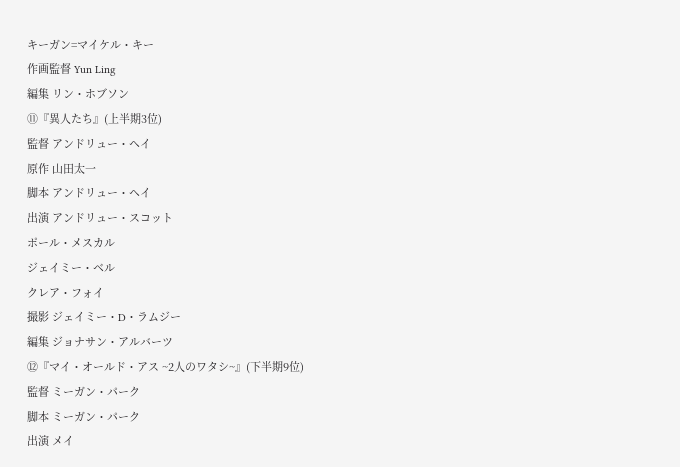キーガン=マイケル・キー
作画監督 Yun Ling
編集 リン・ホブソン
⑪『異人たち』(上半期3位)
監督 アンドリュー・ヘイ
原作 山田太一
脚本 アンドリュー・ヘイ
出演 アンドリュー・スコット
ポール・メスカル
ジェイミー・ベル
クレア・フォイ
撮影 ジェイミー・D・ラムジー
編集 ジョナサン・アルバーツ
⑫『マイ・オールド・アス ~2人のワタシ~』(下半期9位)
監督 ミーガン・パーク
脚本 ミーガン・パーク
出演 メイ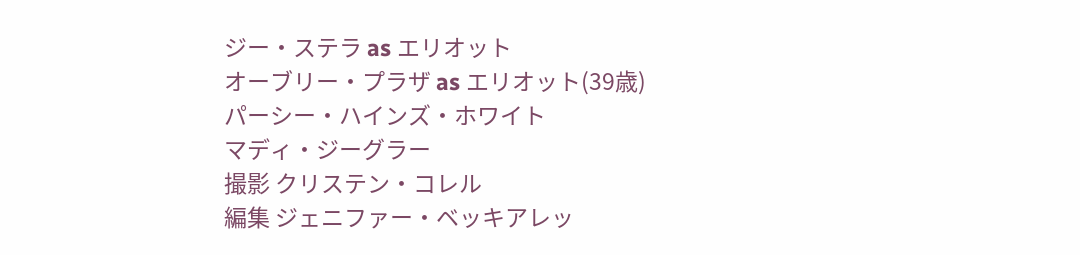ジー・ステラ as エリオット
オーブリー・プラザ as エリオット(39歳)
パーシー・ハインズ・ホワイト
マディ・ジーグラー
撮影 クリステン・コレル
編集 ジェニファー・ベッキアレッ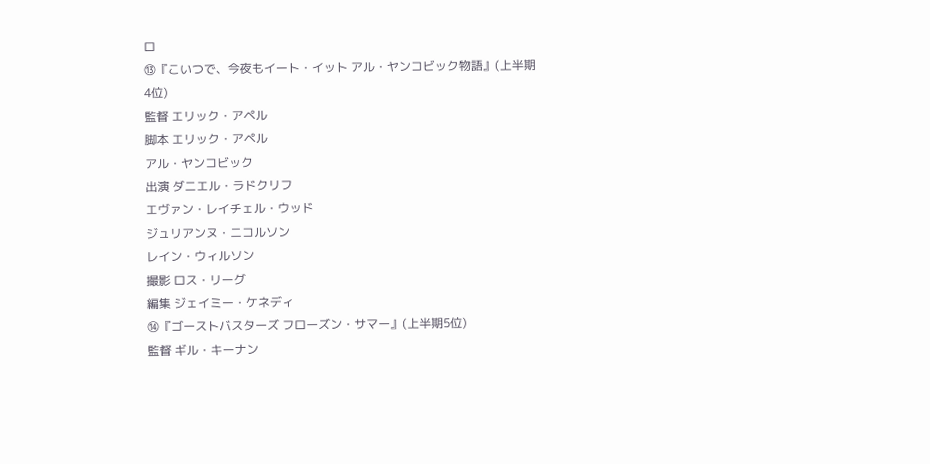ロ
⑬『こいつで、今夜もイート・イット アル・ヤンコビック物語』(上半期4位)
監督 エリック・アペル
脚本 エリック・アペル
アル・ヤンコビック
出演 ダニエル・ラドクリフ
エヴァン・レイチェル・ウッド
ジュリアンヌ・ニコルソン
レイン・ウィルソン
撮影 ロス・リーグ
編集 ジェイミー・ケネディ
⑭『ゴーストバスターズ フローズン・サマー』(上半期5位)
監督 ギル・キーナン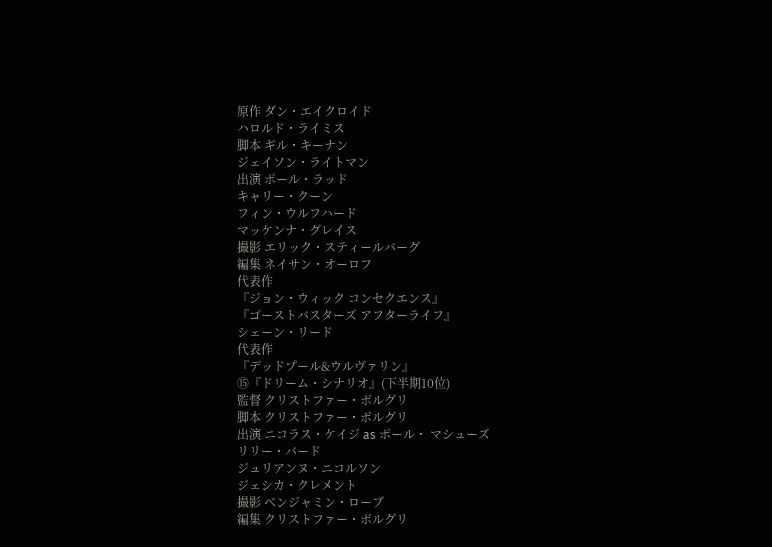原作 ダン・エイクロイド
ハロルド・ライミス
脚本 ギル・キーナン
ジェイソン・ライトマン
出演 ポール・ラッド
キャリー・クーン
フィン・ウルフハード
マッケンナ・グレイス
撮影 エリック・スティールバーグ
編集 ネイサン・オーロフ
代表作
『ジョン・ウィック コンセクエンス』
『ゴーストバスターズ アフターライフ』
シェーン・リード
代表作
『デッドプール&ウルヴァリン』
⑮『ドリーム・シナリオ』(下半期10位)
監督 クリストファー・ボルグリ
脚本 クリストファー・ボルグリ
出演 ニコラス・ケイジ as ポール・ マシューズ
リリー・バード
ジュリアンヌ・ニコルソン
ジェシカ・クレメント
撮影 ベンジャミン・ローブ
編集 クリストファー・ボルグリ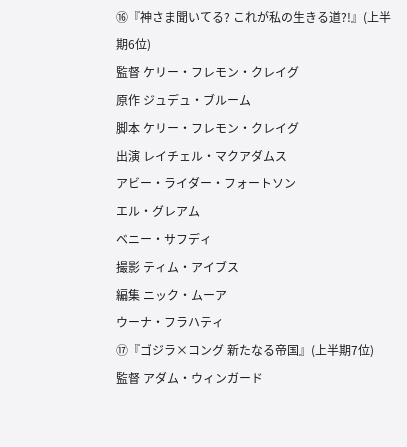⑯『神さま聞いてる? これが私の生きる道?!』(上半期6位)
監督 ケリー・フレモン・クレイグ
原作 ジュデュ・ブルーム
脚本 ケリー・フレモン・クレイグ
出演 レイチェル・マクアダムス
アビー・ライダー・フォートソン
エル・グレアム
ベニー・サフディ
撮影 ティム・アイブス
編集 ニック・ムーア
ウーナ・フラハティ
⑰『ゴジラ×コング 新たなる帝国』(上半期7位)
監督 アダム・ウィンガード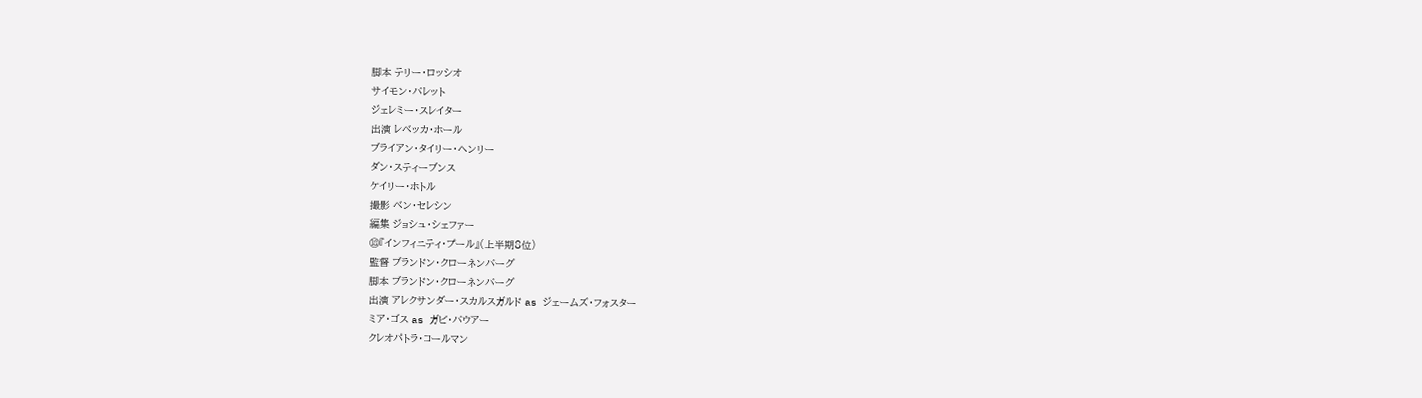脚本 テリー・ロッシオ
サイモン・バレット
ジェレミー・スレイター
出演 レベッカ・ホール
ブライアン・タイリー・ヘンリー
ダン・スティーブンス
ケイリー・ホトル
撮影 ベン・セレシン
編集 ジョシュ・シェファー
⑱『インフィニティ・プール』(上半期8位)
監督 ブランドン・クローネンバーグ
脚本 ブランドン・クローネンバーグ
出演 アレクサンダー・スカルスガルド as ジェームズ・フォスター
ミア・ゴス as ガビ・バウアー
クレオパトラ・コールマン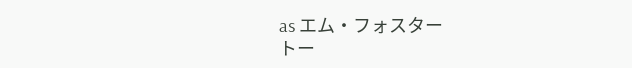as エム・フォスター
トー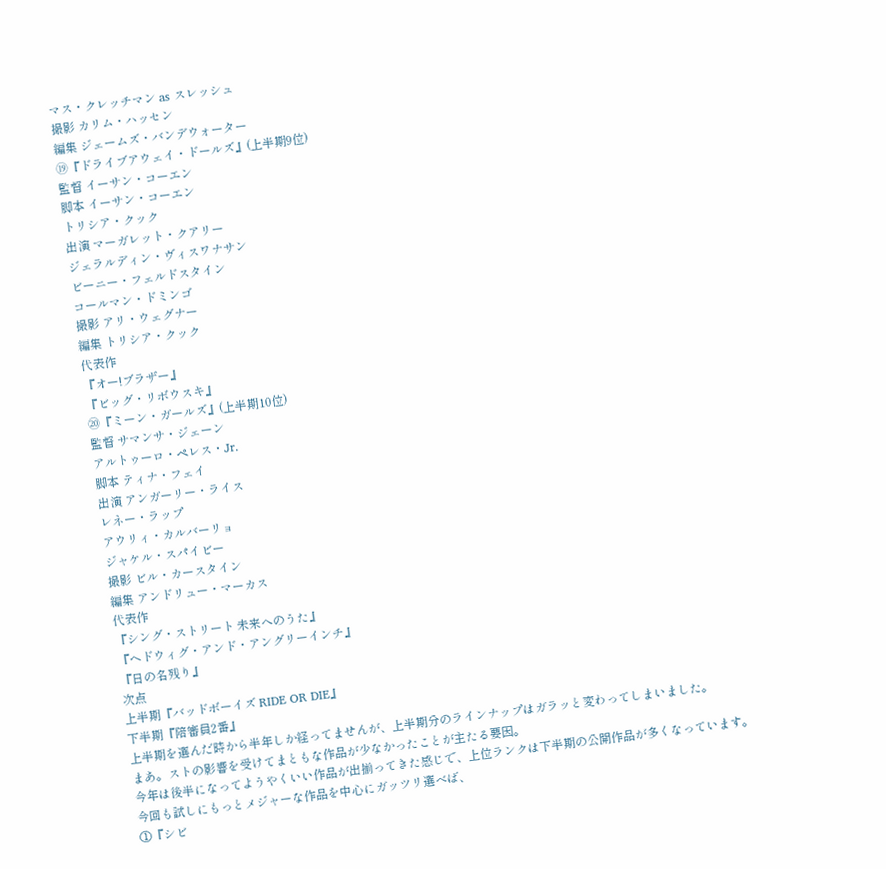マス・クレッチマン as スレッシュ
撮影 カリム・ハッセン
編集 ジェームズ・バンデウォーター
⑲『ドライブアウェイ・ドールズ』(上半期9位)
監督 イーサン・コーエン
脚本 イーサン・コーエン
トリシア・クック
出演 マーガレット・クアリー
ジェラルディン・ヴィスワナサン
ビーニー・フェルドスタイン
コールマン・ドミンゴ
撮影 アリ・ウェグナー
編集 トリシア・クック
代表作
『オー!ブラザー』
『ビッグ・リボウスキ』
⑳『ミーン・ガールズ』(上半期10位)
監督 サマンサ・ジェーン
アルトゥーロ・ペレス・Jr.
脚本 ティナ・フェイ
出演 アンガーリー・ライス
レネー・ラップ
アウリィ・カルバーリョ
ジャケル・スパイビー
撮影 ビル・カースタイン
編集 アンドリュー・マーカス
代表作
『シング・ストリート 未来へのうた』
『ヘドウィグ・アンド・アングリーインチ』
『日の名残り』
次点
上半期『バッドボーイズ RIDE OR DIE』
下半期『陪審員2番』
上半期を選んだ時から半年しか経ってませんが、上半期分のラインナップはガラッと変わってしまいました。
まあ。ストの影響を受けてまともな作品が少なかったことが主たる要因。
今年は後半になってようやくいい作品が出揃ってきた感じで、上位ランクは下半期の公開作品が多くなっています。
今回も試しにもっとメジャーな作品を中心にガッツリ選べば、
①『シビ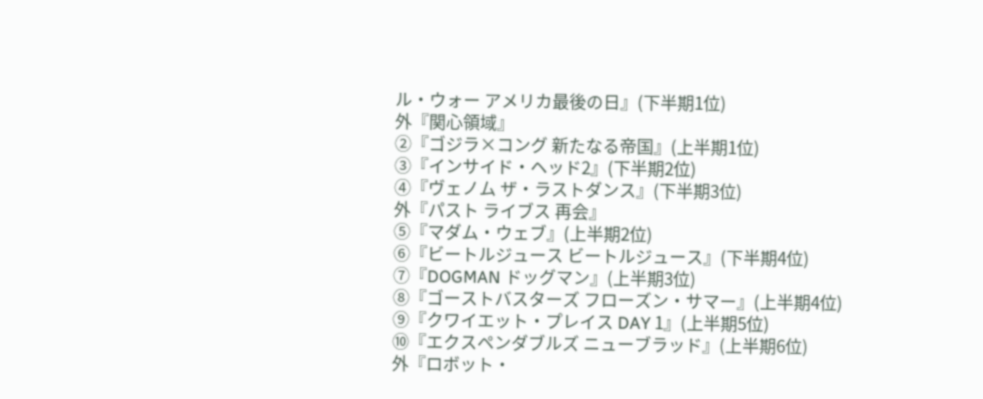ル・ウォー アメリカ最後の日』(下半期1位)
外『関心領域』
②『ゴジラ×コング 新たなる帝国』(上半期1位)
③『インサイド・ヘッド2』(下半期2位)
④『ヴェノム ザ・ラストダンス』(下半期3位)
外『パスト ライブス 再会』
⑤『マダム・ウェブ』(上半期2位)
⑥『ビートルジュース ビートルジュース』(下半期4位)
⑦『DOGMAN ドッグマン』(上半期3位)
⑧『ゴーストバスターズ フローズン・サマー』(上半期4位)
⑨『クワイエット・プレイス DAY 1』(上半期5位)
⑩『エクスペンダブルズ ニューブラッド』(上半期6位)
外『ロボット・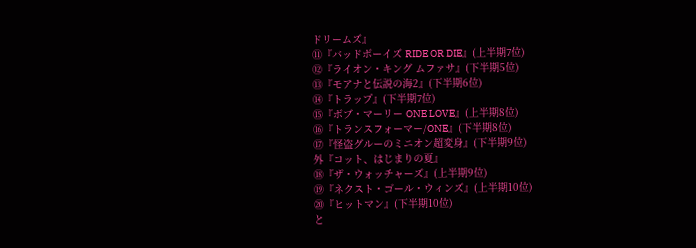ドリームズ』
⑪『バッドボーイズ RIDE OR DIE』(上半期7位)
⑫『ライオン・キング ムファサ』(下半期5位)
⑬『モアナと伝説の海2』(下半期6位)
⑭『トラップ』(下半期7位)
⑮『ボブ・マーリー ONE LOVE』(上半期8位)
⑯『トランスフォーマー/ONE』(下半期8位)
⑰『怪盗グルーのミニオン超変身』(下半期9位)
外『コット、はじまりの夏』
⑱『ザ・ウォッチャーズ』(上半期9位)
⑲『ネクスト・ゴール・ウィンズ』(上半期10位)
⑳『ヒットマン』(下半期10位)
と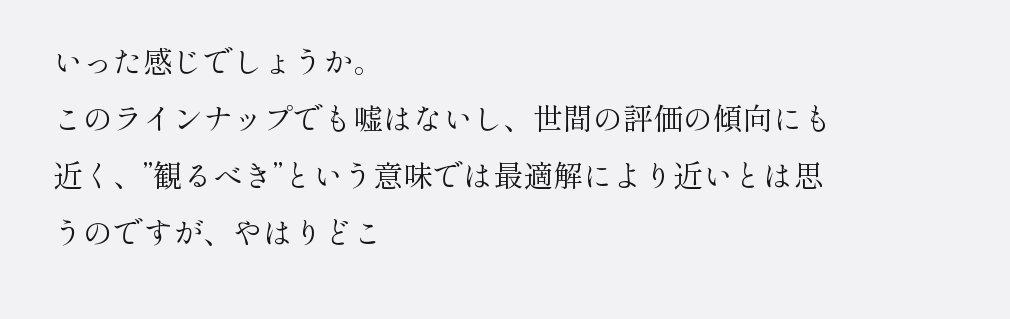いった感じでしょうか。
このラインナップでも嘘はないし、世間の評価の傾向にも近く、”観るべき”という意味では最適解により近いとは思うのですが、やはりどこ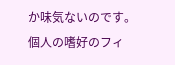か味気ないのです。
個人の嗜好のフィ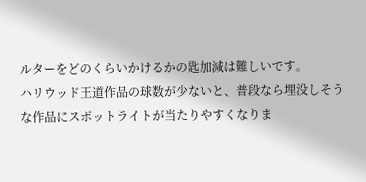ルターをどのくらいかけるかの匙加減は難しいです。
ハリウッド王道作品の球数が少ないと、普段なら埋没しそうな作品にスポットライトが当たりやすくなりま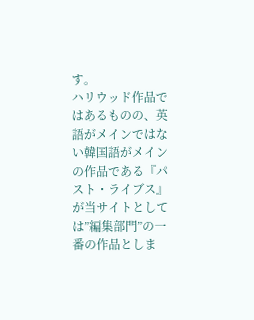す。
ハリウッド作品ではあるものの、英語がメインではない韓国語がメインの作品である『パスト・ライブス』が当サイトとしては”編集部門”の一番の作品としま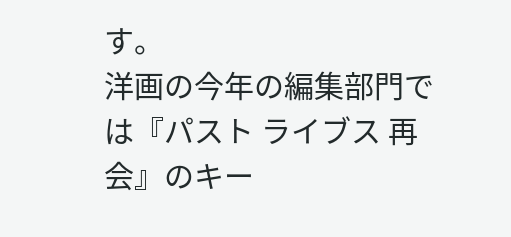す。
洋画の今年の編集部門では『パスト ライブス 再会』のキー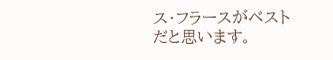ス・フラースがベストだと思います。